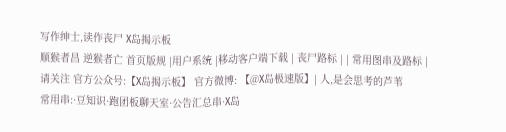写作绅士,读作丧尸 X岛揭示板
顺猴者昌 逆猴者亡 首页版规 |用户系统 |移动客户端下载 | 丧尸路标 | | 常用图串及路标 | 请关注 官方公众号:【X岛揭示板】 官方微博: 【@X岛极速版】| 人,是会思考的芦苇
常用串:·豆知识·跑团板聊天室·公告汇总串·X岛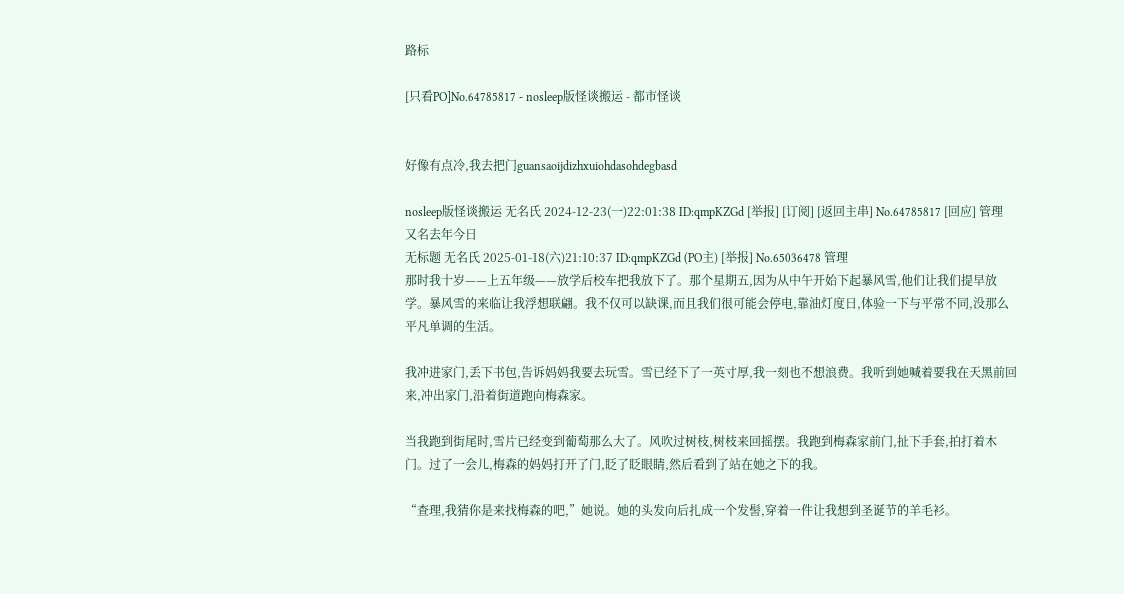路标

[只看PO]No.64785817 - nosleep版怪谈搬运 - 都市怪谈


好像有点冷,我去把门guansaoijdizhxuiohdasohdegbasd

nosleep版怪谈搬运 无名氏 2024-12-23(一)22:01:38 ID:qmpKZGd [举报] [订阅] [返回主串] No.64785817 [回应] 管理
又名去年今日
无标题 无名氏 2025-01-18(六)21:10:37 ID:qmpKZGd (PO主) [举报] No.65036478 管理
那时我十岁——上五年级——放学后校车把我放下了。那个星期五,因为从中午开始下起暴风雪,他们让我们提早放学。暴风雪的来临让我浮想联翩。我不仅可以缺课,而且我们很可能会停电,靠油灯度日,体验一下与平常不同,没那么平凡单调的生活。

我冲进家门,丢下书包,告诉妈妈我要去玩雪。雪已经下了一英寸厚,我一刻也不想浪费。我听到她喊着要我在天黑前回来,冲出家门,沿着街道跑向梅森家。

当我跑到街尾时,雪片已经变到葡萄那么大了。风吹过树枝,树枝来回摇摆。我跑到梅森家前门,扯下手套,拍打着木门。过了一会儿,梅森的妈妈打开了门,眨了眨眼睛,然后看到了站在她之下的我。

“查理,我猜你是来找梅森的吧,”她说。她的头发向后扎成一个发髻,穿着一件让我想到圣诞节的羊毛衫。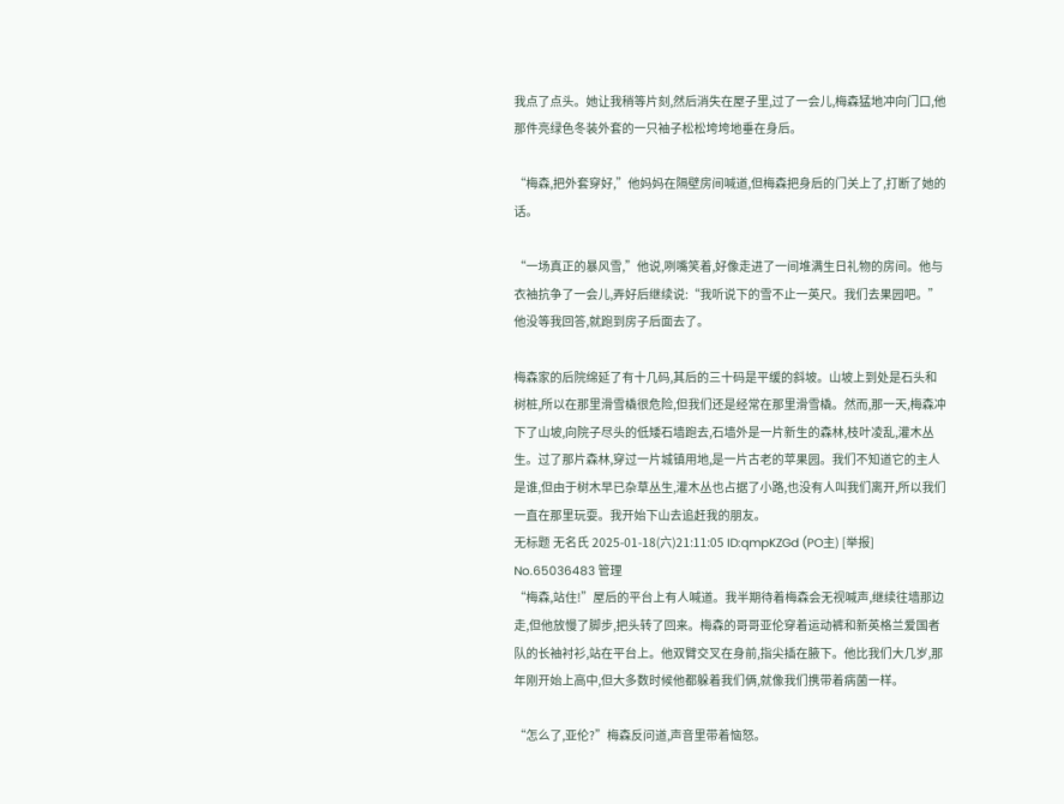我点了点头。她让我稍等片刻,然后消失在屋子里,过了一会儿,梅森猛地冲向门口,他那件亮绿色冬装外套的一只袖子松松垮垮地垂在身后。

“梅森,把外套穿好,”他妈妈在隔壁房间喊道,但梅森把身后的门关上了,打断了她的话。

“一场真正的暴风雪,”他说,咧嘴笑着,好像走进了一间堆满生日礼物的房间。他与衣袖抗争了一会儿,弄好后继续说:“我听说下的雪不止一英尺。我们去果园吧。”他没等我回答,就跑到房子后面去了。

梅森家的后院绵延了有十几码,其后的三十码是平缓的斜坡。山坡上到处是石头和树桩,所以在那里滑雪橇很危险,但我们还是经常在那里滑雪橇。然而,那一天,梅森冲下了山坡,向院子尽头的低矮石墙跑去,石墙外是一片新生的森林,枝叶凌乱,灌木丛生。过了那片森林,穿过一片城镇用地,是一片古老的苹果园。我们不知道它的主人是谁,但由于树木早已杂草丛生,灌木丛也占据了小路,也没有人叫我们离开,所以我们一直在那里玩耍。我开始下山去追赶我的朋友。
无标题 无名氏 2025-01-18(六)21:11:05 ID:qmpKZGd (PO主) [举报] No.65036483 管理
“梅森,站住!”屋后的平台上有人喊道。我半期待着梅森会无视喊声,继续往墙那边走,但他放慢了脚步,把头转了回来。梅森的哥哥亚伦穿着运动裤和新英格兰爱国者队的长袖衬衫,站在平台上。他双臂交叉在身前,指尖插在腋下。他比我们大几岁,那年刚开始上高中,但大多数时候他都躲着我们俩,就像我们携带着病菌一样。

“怎么了,亚伦?”梅森反问道,声音里带着恼怒。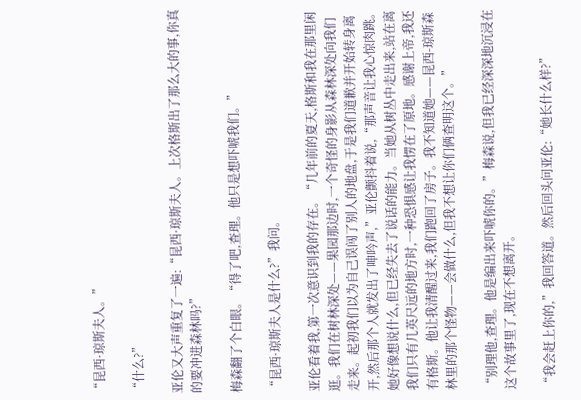“昆西·琼斯夫人。”

“什么?”

亚伦又大声重复了一遍:“昆西·琼斯夫人。上次格斯出了那么大的事,你真的要冲进森林吗?”

梅森翻了个白眼。“得了吧,查理。他只是想吓唬我们。”

“昆西·琼斯夫人是什么?”我问。

亚伦看着我,第一次意识到我的存在。“几年前的夏天,格斯和我在那里闲逛。我们在树林深处——果园那边时,一个奇怪的身影从森林深处向我们走来。起初我们以为自己误闯了别人的地盘,于是我们道歉并开始转身离开,然后那个人就发出了呻吟声,”亚伦颤抖着说,“那声音让我心惊肉跳。她好像想说什么,但已经失去了说话的能力。当她从树丛中走出来,站在离我们只有几英尺远的地方时,一种恐惧感让我愣在了原地。感谢上帝,我还有格斯。他让我清醒过来,我们跑回了房子。我不知道她——昆西-琼斯森林里的那个怪物——会做什么,但我不想让你们俩查明这个。”

“别理他,查理。他是编出来吓唬你的。”梅森说,但我已经深深地沉浸在这个故事里了,现在不想离开。

“我会赶上你的,”我回答道。然后回头问亚伦:“她长什么样?”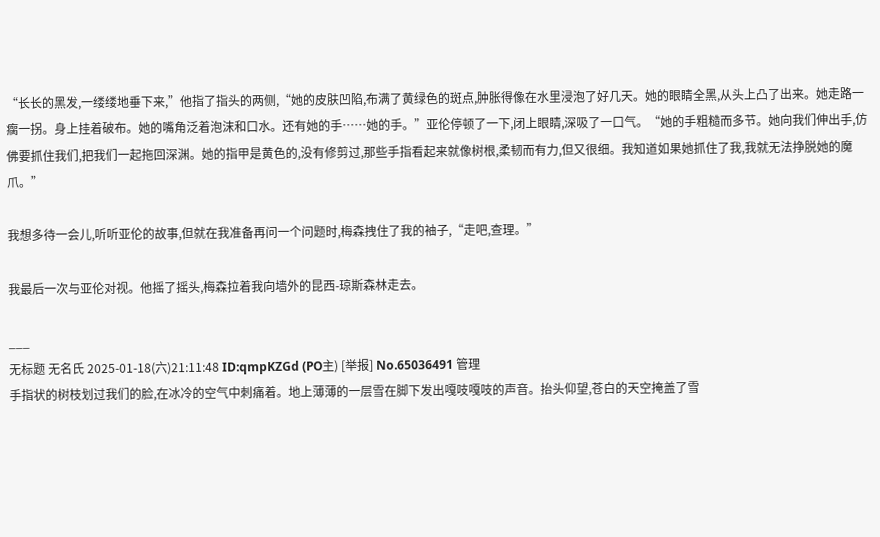“长长的黑发,一缕缕地垂下来,”他指了指头的两侧,“她的皮肤凹陷,布满了黄绿色的斑点,肿胀得像在水里浸泡了好几天。她的眼睛全黑,从头上凸了出来。她走路一瘸一拐。身上挂着破布。她的嘴角泛着泡沫和口水。还有她的手……她的手。”亚伦停顿了一下,闭上眼睛,深吸了一口气。“她的手粗糙而多节。她向我们伸出手,仿佛要抓住我们,把我们一起拖回深渊。她的指甲是黄色的,没有修剪过,那些手指看起来就像树根,柔韧而有力,但又很细。我知道如果她抓住了我,我就无法挣脱她的魔爪。”

我想多待一会儿,听听亚伦的故事,但就在我准备再问一个问题时,梅森拽住了我的袖子,“走吧,查理。”

我最后一次与亚伦对视。他摇了摇头,梅森拉着我向墙外的昆西-琼斯森林走去。

___
无标题 无名氏 2025-01-18(六)21:11:48 ID:qmpKZGd (PO主) [举报] No.65036491 管理
手指状的树枝划过我们的脸,在冰冷的空气中刺痛着。地上薄薄的一层雪在脚下发出嘎吱嘎吱的声音。抬头仰望,苍白的天空掩盖了雪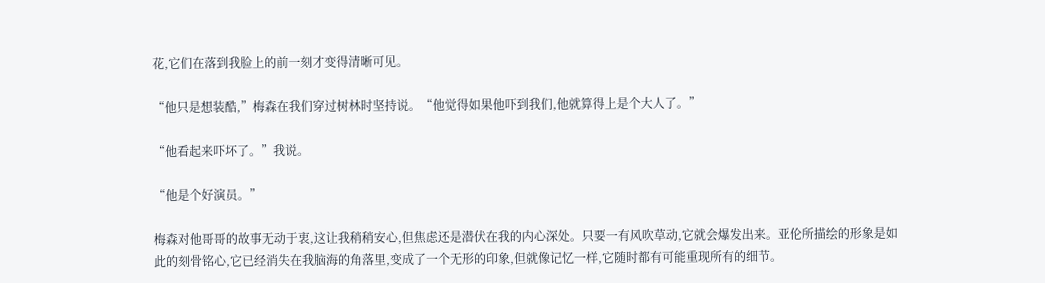花,它们在落到我脸上的前一刻才变得清晰可见。

“他只是想装酷,”梅森在我们穿过树林时坚持说。“他觉得如果他吓到我们,他就算得上是个大人了。”

“他看起来吓坏了。”我说。

“他是个好演员。”

梅森对他哥哥的故事无动于衷,这让我稍稍安心,但焦虑还是潜伏在我的内心深处。只要一有风吹草动,它就会爆发出来。亚伦所描绘的形象是如此的刻骨铭心,它已经消失在我脑海的角落里,变成了一个无形的印象,但就像记忆一样,它随时都有可能重现所有的细节。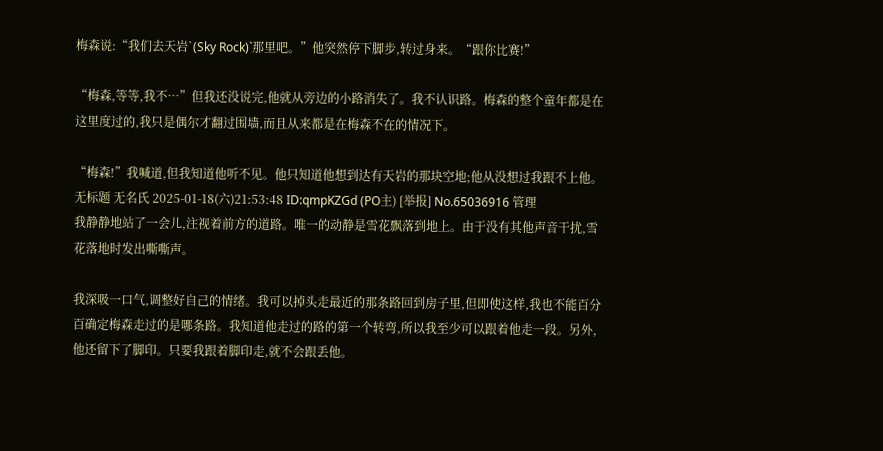梅森说:“我们去天岩`(Sky Rock)`那里吧。”他突然停下脚步,转过身来。“跟你比赛!”

“梅森,等等,我不…”但我还没说完,他就从旁边的小路消失了。我不认识路。梅森的整个童年都是在这里度过的,我只是偶尔才翻过围墙,而且从来都是在梅森不在的情况下。

“梅森!”我喊道,但我知道他听不见。他只知道他想到达有天岩的那块空地;他从没想过我跟不上他。
无标题 无名氏 2025-01-18(六)21:53:48 ID:qmpKZGd (PO主) [举报] No.65036916 管理
我静静地站了一会儿,注视着前方的道路。唯一的动静是雪花飘落到地上。由于没有其他声音干扰,雪花落地时发出嘶嘶声。

我深吸一口气,调整好自己的情绪。我可以掉头走最近的那条路回到房子里,但即使这样,我也不能百分百确定梅森走过的是哪条路。我知道他走过的路的第一个转弯,所以我至少可以跟着他走一段。另外,他还留下了脚印。只要我跟着脚印走,就不会跟丢他。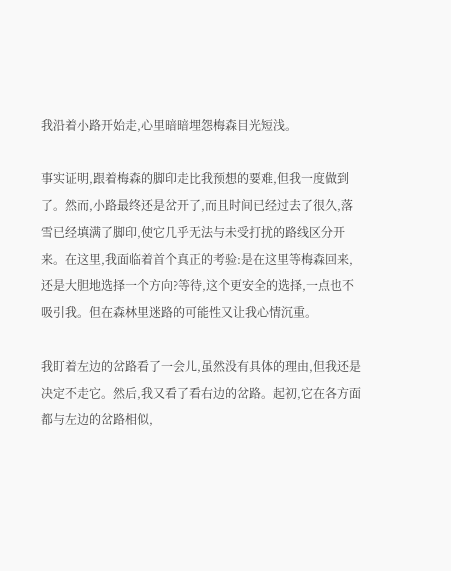我沿着小路开始走,心里暗暗埋怨梅森目光短浅。

事实证明,跟着梅森的脚印走比我预想的要难,但我一度做到了。然而,小路最终还是岔开了,而且时间已经过去了很久,落雪已经填满了脚印,使它几乎无法与未受打扰的路线区分开来。在这里,我面临着首个真正的考验:是在这里等梅森回来,还是大胆地选择一个方向?等待,这个更安全的选择,一点也不吸引我。但在森林里迷路的可能性又让我心情沉重。

我盯着左边的岔路看了一会儿,虽然没有具体的理由,但我还是决定不走它。然后,我又看了看右边的岔路。起初,它在各方面都与左边的岔路相似,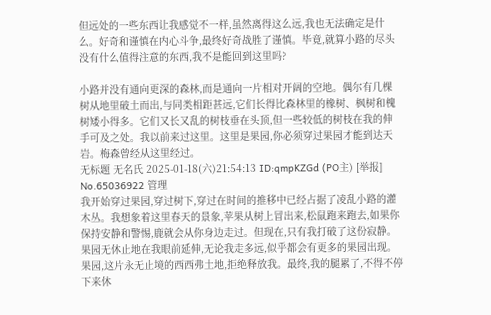但远处的一些东西让我感觉不一样,虽然离得这么远,我也无法确定是什么。好奇和谨慎在内心斗争,最终好奇战胜了谨慎。毕竟,就算小路的尽头没有什么值得注意的东西,我不是能回到这里吗?

小路并没有通向更深的森林,而是通向一片相对开阔的空地。偶尔有几棵树从地里破土而出,与同类相距甚远,它们长得比森林里的橡树、枫树和槐树矮小得多。它们又长又乱的树枝垂在头顶,但一些较低的树枝在我的伸手可及之处。我以前来过这里。这里是果园,你必须穿过果园才能到达天岩。梅森曾经从这里经过。
无标题 无名氏 2025-01-18(六)21:54:13 ID:qmpKZGd (PO主) [举报] No.65036922 管理
我开始穿过果园,穿过树下,穿过在时间的推移中已经占据了凌乱小路的灌木丛。我想象着这里春天的景象,苹果从树上冒出来,松鼠跑来跑去,如果你保持安静和警惕,鹿就会从你身边走过。但现在,只有我打破了这份寂静。果园无休止地在我眼前延伸,无论我走多远,似乎都会有更多的果园出现。果园,这片永无止境的西西弗土地,拒绝释放我。最终,我的腿累了,不得不停下来休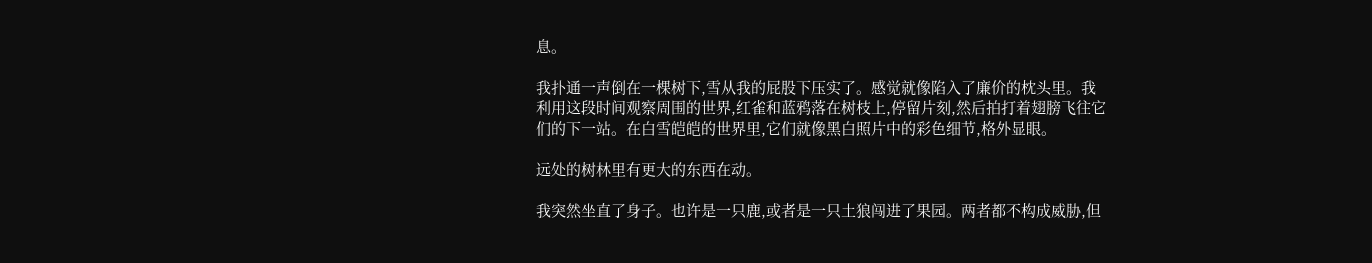息。

我扑通一声倒在一棵树下,雪从我的屁股下压实了。感觉就像陷入了廉价的枕头里。我利用这段时间观察周围的世界,红雀和蓝鸦落在树枝上,停留片刻,然后拍打着翅膀飞往它们的下一站。在白雪皑皑的世界里,它们就像黑白照片中的彩色细节,格外显眼。

远处的树林里有更大的东西在动。

我突然坐直了身子。也许是一只鹿,或者是一只土狼闯进了果园。两者都不构成威胁,但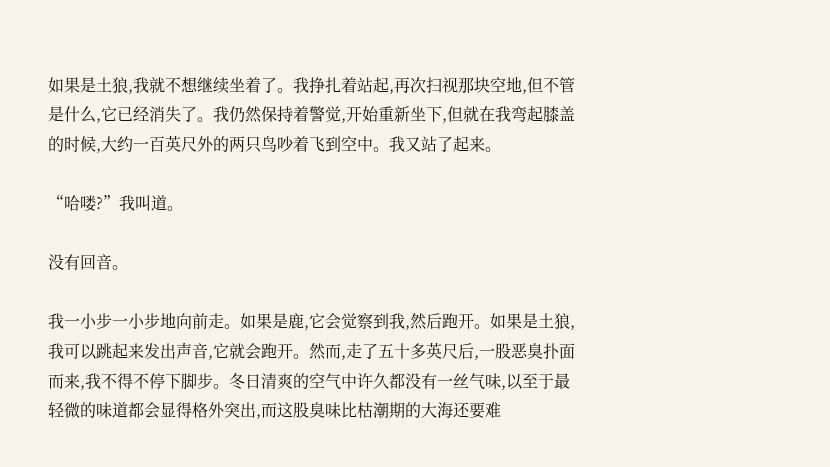如果是土狼,我就不想继续坐着了。我挣扎着站起,再次扫视那块空地,但不管是什么,它已经消失了。我仍然保持着警觉,开始重新坐下,但就在我弯起膝盖的时候,大约一百英尺外的两只鸟吵着飞到空中。我又站了起来。

“哈喽?”我叫道。

没有回音。

我一小步一小步地向前走。如果是鹿,它会觉察到我,然后跑开。如果是土狼,我可以跳起来发出声音,它就会跑开。然而,走了五十多英尺后,一股恶臭扑面而来,我不得不停下脚步。冬日清爽的空气中许久都没有一丝气味,以至于最轻微的味道都会显得格外突出,而这股臭味比枯潮期的大海还要难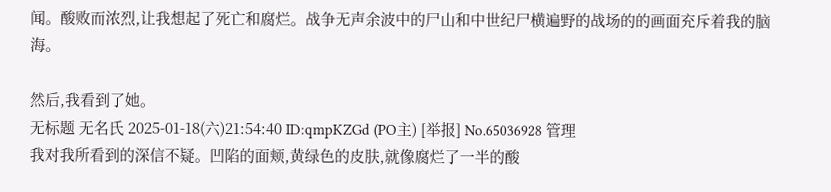闻。酸败而浓烈,让我想起了死亡和腐烂。战争无声余波中的尸山和中世纪尸横遍野的战场的的画面充斥着我的脑海。

然后,我看到了她。
无标题 无名氏 2025-01-18(六)21:54:40 ID:qmpKZGd (PO主) [举报] No.65036928 管理
我对我所看到的深信不疑。凹陷的面颊,黄绿色的皮肤,就像腐烂了一半的酸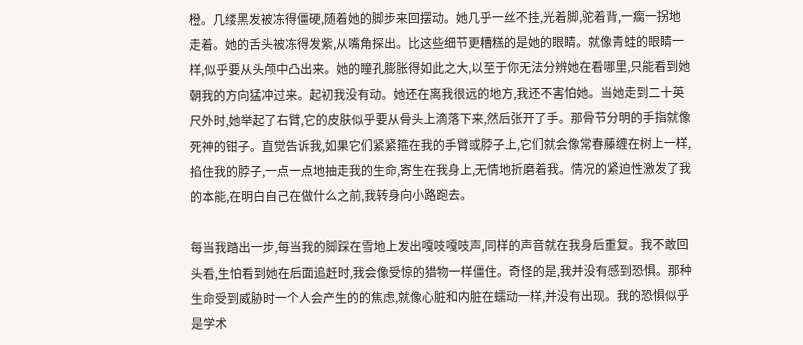橙。几缕黑发被冻得僵硬,随着她的脚步来回摆动。她几乎一丝不挂,光着脚,驼着背,一瘸一拐地走着。她的舌头被冻得发紫,从嘴角探出。比这些细节更糟糕的是她的眼睛。就像青蛙的眼睛一样,似乎要从头颅中凸出来。她的瞳孔膨胀得如此之大,以至于你无法分辨她在看哪里,只能看到她朝我的方向猛冲过来。起初我没有动。她还在离我很远的地方,我还不害怕她。当她走到二十英尺外时,她举起了右臂,它的皮肤似乎要从骨头上滴落下来,然后张开了手。那骨节分明的手指就像死神的钳子。直觉告诉我,如果它们紧紧箍在我的手臂或脖子上,它们就会像常春藤缠在树上一样,掐住我的脖子,一点一点地抽走我的生命,寄生在我身上,无情地折磨着我。情况的紧迫性激发了我的本能,在明白自己在做什么之前,我转身向小路跑去。

每当我踏出一步,每当我的脚踩在雪地上发出嘎吱嘎吱声,同样的声音就在我身后重复。我不敢回头看,生怕看到她在后面追赶时,我会像受惊的猎物一样僵住。奇怪的是,我并没有感到恐惧。那种生命受到威胁时一个人会产生的的焦虑,就像心脏和内脏在蠕动一样,并没有出现。我的恐惧似乎是学术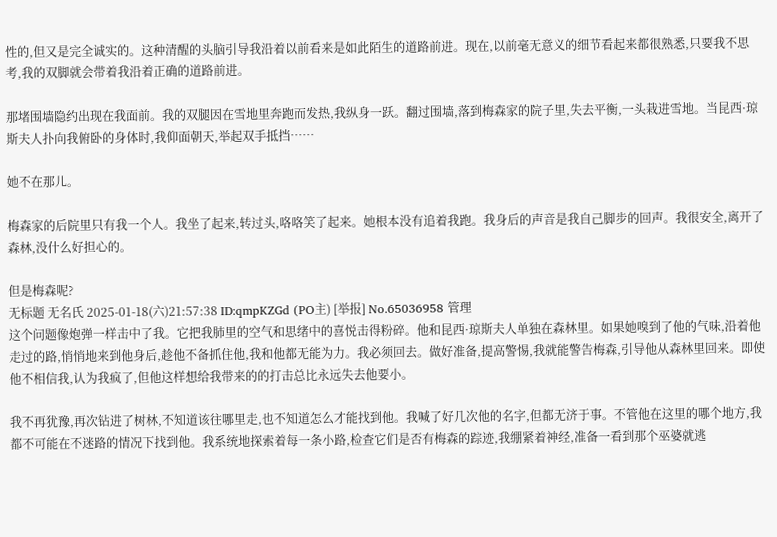性的,但又是完全诚实的。这种清醒的头脑引导我沿着以前看来是如此陌生的道路前进。现在,以前毫无意义的细节看起来都很熟悉,只要我不思考,我的双脚就会带着我沿着正确的道路前进。

那堵围墙隐约出现在我面前。我的双腿因在雪地里奔跑而发热,我纵身一跃。翻过围墙,落到梅森家的院子里,失去平衡,一头栽进雪地。当昆西·琼斯夫人扑向我俯卧的身体时,我仰面朝天,举起双手抵挡……

她不在那儿。

梅森家的后院里只有我一个人。我坐了起来,转过头,咯咯笑了起来。她根本没有追着我跑。我身后的声音是我自己脚步的回声。我很安全,离开了森林,没什么好担心的。

但是梅森呢?
无标题 无名氏 2025-01-18(六)21:57:38 ID:qmpKZGd (PO主) [举报] No.65036958 管理
这个问题像炮弹一样击中了我。它把我肺里的空气和思绪中的喜悦击得粉碎。他和昆西·琼斯夫人单独在森林里。如果她嗅到了他的气味,沿着他走过的路,悄悄地来到他身后,趁他不备抓住他,我和他都无能为力。我必须回去。做好准备,提高警惕,我就能警告梅森,引导他从森林里回来。即使他不相信我,认为我疯了,但他这样想给我带来的的打击总比永远失去他要小。

我不再犹豫,再次钻进了树林,不知道该往哪里走,也不知道怎么才能找到他。我喊了好几次他的名字,但都无济于事。不管他在这里的哪个地方,我都不可能在不迷路的情况下找到他。我系统地探索着每一条小路,检查它们是否有梅森的踪迹,我绷紧着神经,准备一看到那个巫婆就逃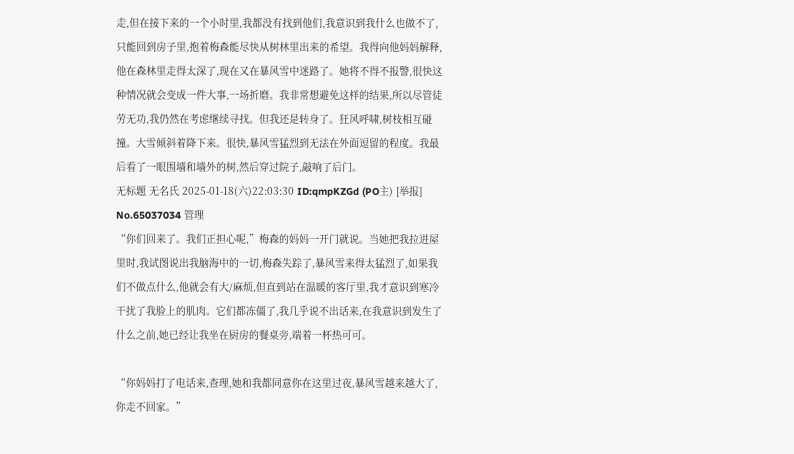走,但在接下来的一个小时里,我都没有找到他们,我意识到我什么也做不了,只能回到房子里,抱着梅森能尽快从树林里出来的希望。我得向他妈妈解释,他在森林里走得太深了,现在又在暴风雪中迷路了。她将不得不报警,很快这种情况就会变成一件大事,一场折磨。我非常想避免这样的结果,所以尽管徒劳无功,我仍然在考虑继续寻找。但我还是转身了。狂风呼啸,树枝相互碰撞。大雪倾斜着降下来。很快,暴风雪猛烈到无法在外面逗留的程度。我最后看了一眼围墙和墙外的树,然后穿过院子,敲响了后门。
无标题 无名氏 2025-01-18(六)22:03:30 ID:qmpKZGd (PO主) [举报] No.65037034 管理
“你们回来了。我们正担心呢,”梅森的妈妈一开门就说。当她把我拉进屋里时,我试图说出我脑海中的一切,梅森失踪了,暴风雪来得太猛烈了,如果我们不做点什么,他就会有大/麻烦,但直到站在温暖的客厅里,我才意识到寒冷干扰了我脸上的肌肉。它们都冻僵了,我几乎说不出话来,在我意识到发生了什么之前,她已经让我坐在厨房的餐桌旁,端着一杯热可可。

“你妈妈打了电话来,查理,她和我都同意你在这里过夜,暴风雪越来越大了,你走不回家。”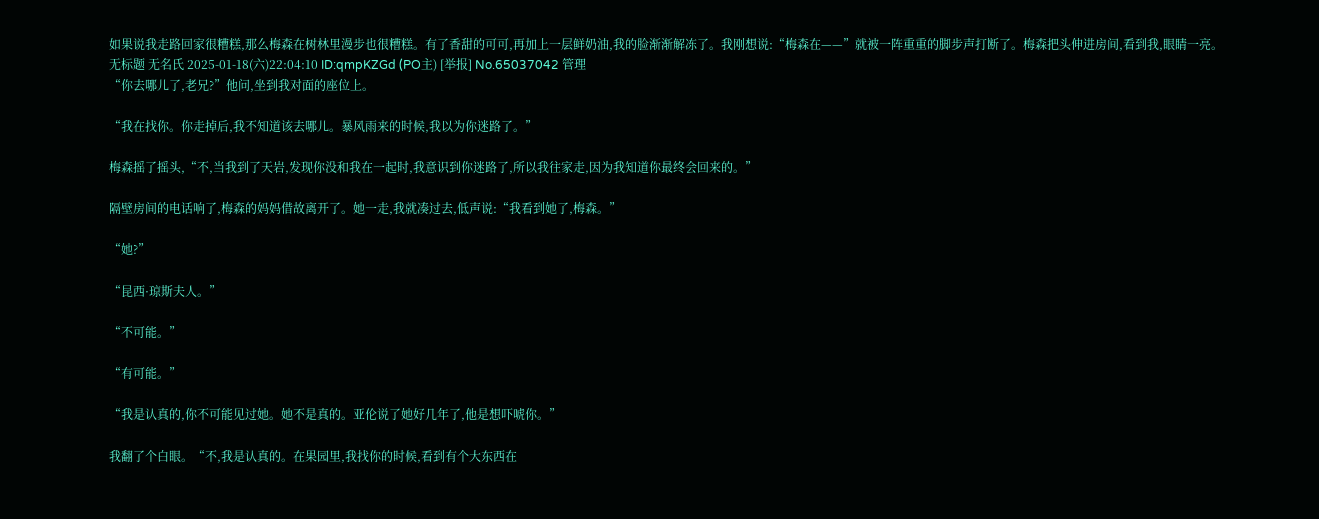如果说我走路回家很糟糕,那么梅森在树林里漫步也很糟糕。有了香甜的可可,再加上一层鲜奶油,我的脸渐渐解冻了。我刚想说:“梅森在——”就被一阵重重的脚步声打断了。梅森把头伸进房间,看到我,眼睛一亮。
无标题 无名氏 2025-01-18(六)22:04:10 ID:qmpKZGd (PO主) [举报] No.65037042 管理
“你去哪儿了,老兄?”他问,坐到我对面的座位上。

“我在找你。你走掉后,我不知道该去哪儿。暴风雨来的时候,我以为你迷路了。”

梅森摇了摇头,“不,当我到了天岩,发现你没和我在一起时,我意识到你迷路了,所以我往家走,因为我知道你最终会回来的。”

隔壁房间的电话响了,梅森的妈妈借故离开了。她一走,我就凑过去,低声说:“我看到她了,梅森。”

“她?”

“昆西·琼斯夫人。”

“不可能。”

“有可能。”

“我是认真的,你不可能见过她。她不是真的。亚伦说了她好几年了,他是想吓唬你。”

我翻了个白眼。“不,我是认真的。在果园里,我找你的时候,看到有个大东西在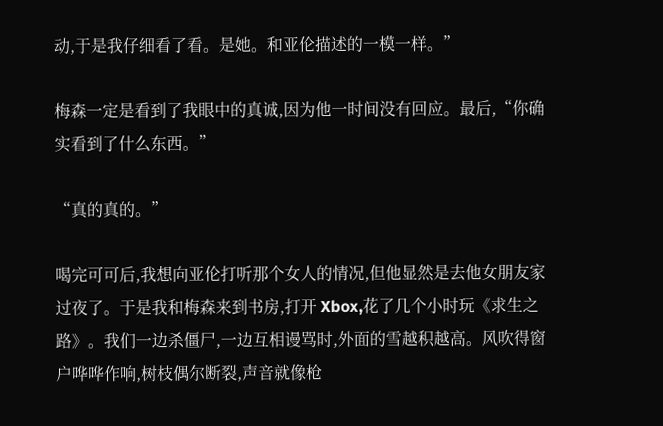动,于是我仔细看了看。是她。和亚伦描述的一模一样。”

梅森一定是看到了我眼中的真诚,因为他一时间没有回应。最后,“你确实看到了什么东西。”

“真的真的。”

喝完可可后,我想向亚伦打听那个女人的情况,但他显然是去他女朋友家过夜了。于是我和梅森来到书房,打开 Xbox,花了几个小时玩《求生之路》。我们一边杀僵尸,一边互相谩骂时,外面的雪越积越高。风吹得窗户哗哗作响,树枝偶尔断裂,声音就像枪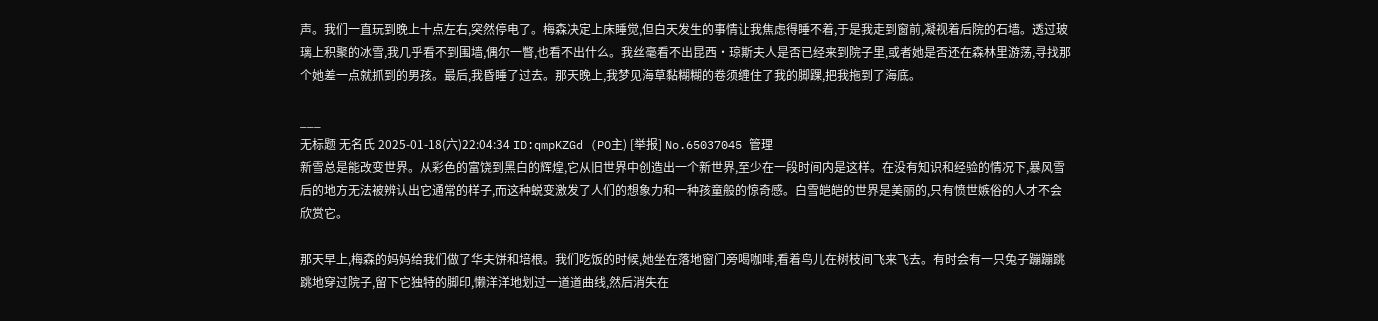声。我们一直玩到晚上十点左右,突然停电了。梅森决定上床睡觉,但白天发生的事情让我焦虑得睡不着,于是我走到窗前,凝视着后院的石墙。透过玻璃上积聚的冰雪,我几乎看不到围墙,偶尔一瞥,也看不出什么。我丝毫看不出昆西·琼斯夫人是否已经来到院子里,或者她是否还在森林里游荡,寻找那个她差一点就抓到的男孩。最后,我昏睡了过去。那天晚上,我梦见海草黏糊糊的卷须缠住了我的脚踝,把我拖到了海底。

___
无标题 无名氏 2025-01-18(六)22:04:34 ID:qmpKZGd (PO主) [举报] No.65037045 管理
新雪总是能改变世界。从彩色的富饶到黑白的辉煌,它从旧世界中创造出一个新世界,至少在一段时间内是这样。在没有知识和经验的情况下,暴风雪后的地方无法被辨认出它通常的样子,而这种蜕变激发了人们的想象力和一种孩童般的惊奇感。白雪皑皑的世界是美丽的,只有愤世嫉俗的人才不会欣赏它。

那天早上,梅森的妈妈给我们做了华夫饼和培根。我们吃饭的时候,她坐在落地窗门旁喝咖啡,看着鸟儿在树枝间飞来飞去。有时会有一只兔子蹦蹦跳跳地穿过院子,留下它独特的脚印,懒洋洋地划过一道道曲线,然后消失在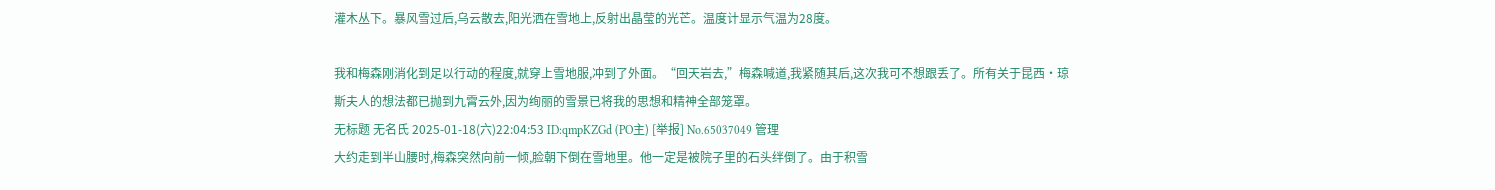灌木丛下。暴风雪过后,乌云散去,阳光洒在雪地上,反射出晶莹的光芒。温度计显示气温为28度。

我和梅森刚消化到足以行动的程度,就穿上雪地服,冲到了外面。“回天岩去,”梅森喊道,我紧随其后,这次我可不想跟丢了。所有关于昆西·琼斯夫人的想法都已抛到九霄云外,因为绚丽的雪景已将我的思想和精神全部笼罩。
无标题 无名氏 2025-01-18(六)22:04:53 ID:qmpKZGd (PO主) [举报] No.65037049 管理
大约走到半山腰时,梅森突然向前一倾,脸朝下倒在雪地里。他一定是被院子里的石头绊倒了。由于积雪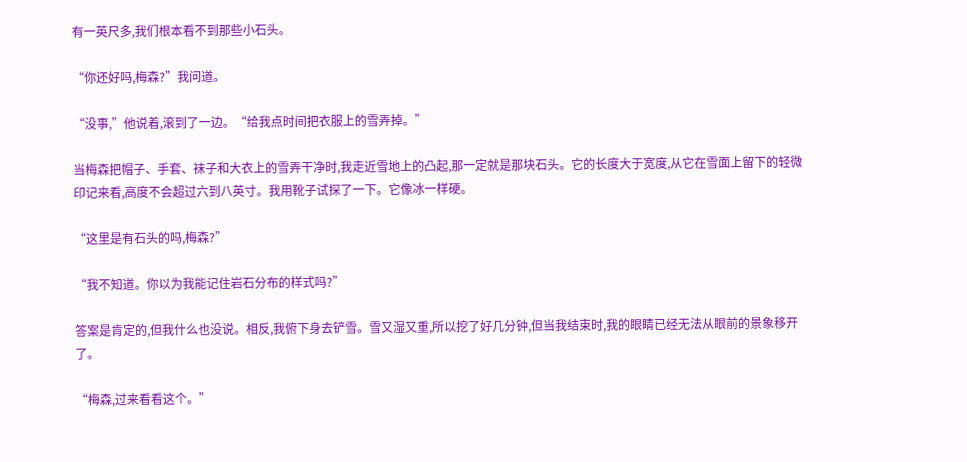有一英尺多,我们根本看不到那些小石头。

“你还好吗,梅森?”我问道。

“没事,”他说着,滚到了一边。“给我点时间把衣服上的雪弄掉。”

当梅森把帽子、手套、袜子和大衣上的雪弄干净时,我走近雪地上的凸起,那一定就是那块石头。它的长度大于宽度,从它在雪面上留下的轻微印记来看,高度不会超过六到八英寸。我用靴子试探了一下。它像冰一样硬。

“这里是有石头的吗,梅森?”

“我不知道。你以为我能记住岩石分布的样式吗?”

答案是肯定的,但我什么也没说。相反,我俯下身去铲雪。雪又湿又重,所以挖了好几分钟,但当我结束时,我的眼睛已经无法从眼前的景象移开了。

“梅森,过来看看这个。”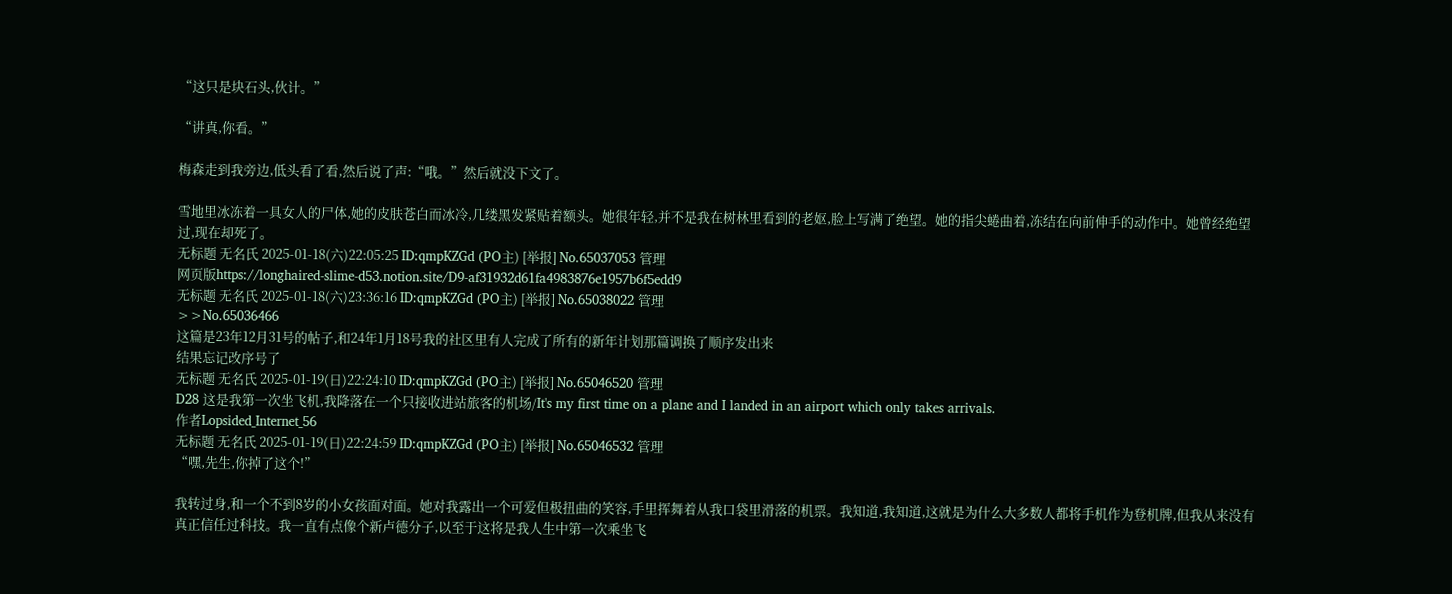“这只是块石头,伙计。”

“讲真,你看。”

梅森走到我旁边,低头看了看,然后说了声:“哦。”然后就没下文了。

雪地里冰冻着一具女人的尸体,她的皮肤苍白而冰冷,几缕黑发紧贴着额头。她很年轻,并不是我在树林里看到的老妪,脸上写满了绝望。她的指尖蜷曲着,冻结在向前伸手的动作中。她曾经绝望过,现在却死了。
无标题 无名氏 2025-01-18(六)22:05:25 ID:qmpKZGd (PO主) [举报] No.65037053 管理
网页版https://longhaired-slime-d53.notion.site/D9-af31932d61fa4983876e1957b6f5edd9
无标题 无名氏 2025-01-18(六)23:36:16 ID:qmpKZGd (PO主) [举报] No.65038022 管理
>>No.65036466
这篇是23年12月31号的帖子,和24年1月18号我的社区里有人完成了所有的新年计划那篇调换了顺序发出来
结果忘记改序号了
无标题 无名氏 2025-01-19(日)22:24:10 ID:qmpKZGd (PO主) [举报] No.65046520 管理
D28 这是我第一次坐飞机,我降落在一个只接收进站旅客的机场/It's my first time on a plane and I landed in an airport which only takes arrivals.
作者Lopsided_Internet_56
无标题 无名氏 2025-01-19(日)22:24:59 ID:qmpKZGd (PO主) [举报] No.65046532 管理
“嘿,先生,你掉了这个!”

我转过身,和一个不到8岁的小女孩面对面。她对我露出一个可爱但极扭曲的笑容,手里挥舞着从我口袋里滑落的机票。我知道,我知道,这就是为什么大多数人都将手机作为登机牌,但我从来没有真正信任过科技。我一直有点像个新卢德分子,以至于这将是我人生中第一次乘坐飞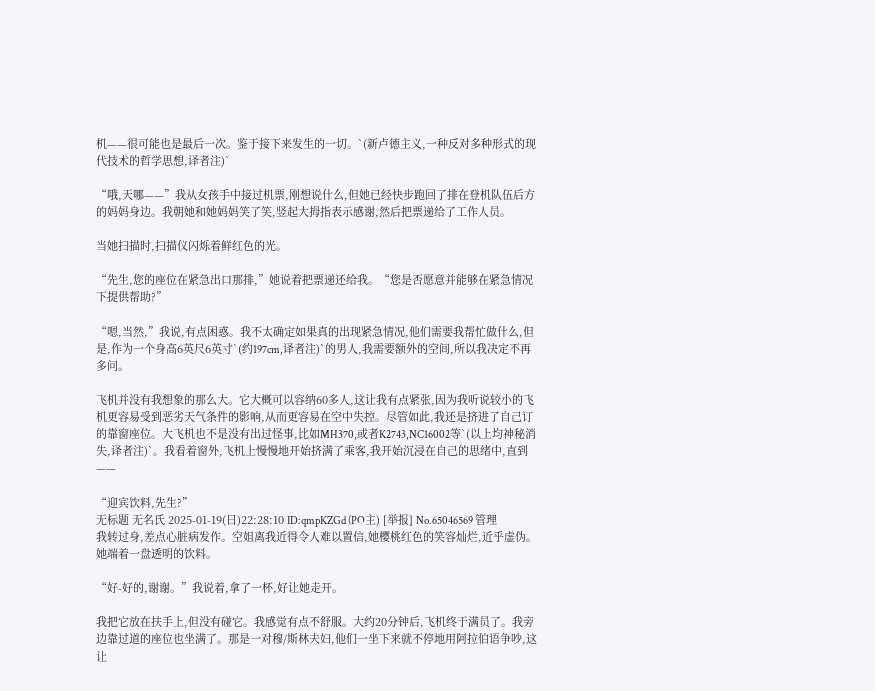机——很可能也是最后一次。鉴于接下来发生的一切。`(新卢德主义,一种反对多种形式的现代技术的哲学思想,译者注)`

“哦,天哪——”我从女孩手中接过机票,刚想说什么,但她已经快步跑回了排在登机队伍后方的妈妈身边。我朝她和她妈妈笑了笑,竖起大拇指表示感谢,然后把票递给了工作人员。

当她扫描时,扫描仪闪烁着鲜红色的光。

“先生,您的座位在紧急出口那排,”她说着把票递还给我。“您是否愿意并能够在紧急情况下提供帮助?”

“嗯,当然,”我说,有点困惑。我不太确定如果真的出现紧急情况,他们需要我帮忙做什么,但是,作为一个身高6英尺6英寸`(约197cm,译者注)`的男人,我需要额外的空间,所以我决定不再多问。

飞机并没有我想象的那么大。它大概可以容纳60多人,这让我有点紧张,因为我听说较小的飞机更容易受到恶劣天气条件的影响,从而更容易在空中失控。尽管如此,我还是挤进了自己订的靠窗座位。大飞机也不是没有出过怪事,比如MH370,或者K2743,NC16002等`(以上均神秘消失,译者注)`。我看着窗外,飞机上慢慢地开始挤满了乘客,我开始沉浸在自己的思绪中,直到——

“迎宾饮料,先生?”
无标题 无名氏 2025-01-19(日)22:28:10 ID:qmpKZGd (PO主) [举报] No.65046569 管理
我转过身,差点心脏病发作。空姐离我近得令人难以置信,她樱桃红色的笑容灿烂,近乎虚伪。她端着一盘透明的饮料。

“好-好的,谢谢。”我说着,拿了一杯,好让她走开。

我把它放在扶手上,但没有碰它。我感觉有点不舒服。大约20分钟后,飞机终于满员了。我旁边靠过道的座位也坐满了。那是一对穆/斯林夫妇,他们一坐下来就不停地用阿拉伯语争吵,这让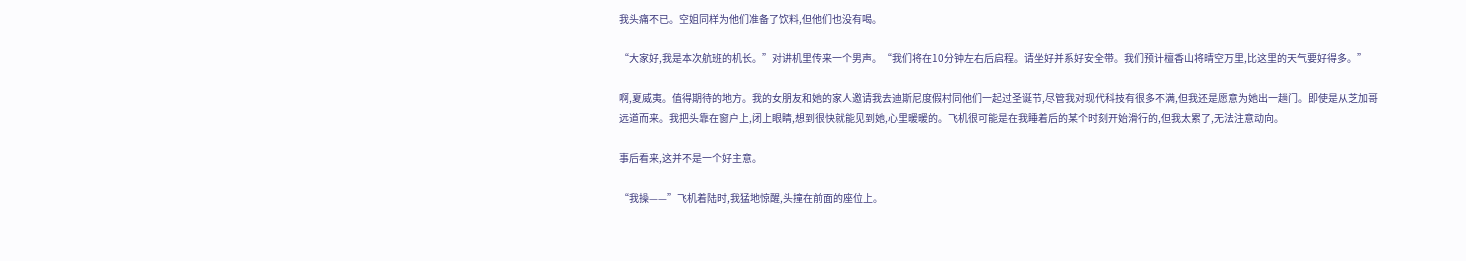我头痛不已。空姐同样为他们准备了饮料,但他们也没有喝。

“大家好,我是本次航班的机长。”对讲机里传来一个男声。“我们将在10分钟左右后启程。请坐好并系好安全带。我们预计檀香山将晴空万里,比这里的天气要好得多。”

啊,夏威夷。值得期待的地方。我的女朋友和她的家人邀请我去迪斯尼度假村同他们一起过圣诞节,尽管我对现代科技有很多不满,但我还是愿意为她出一趟门。即使是从芝加哥远道而来。我把头靠在窗户上,闭上眼睛,想到很快就能见到她,心里暖暖的。飞机很可能是在我睡着后的某个时刻开始滑行的,但我太累了,无法注意动向。

事后看来,这并不是一个好主意。

“我操——”飞机着陆时,我猛地惊醒,头撞在前面的座位上。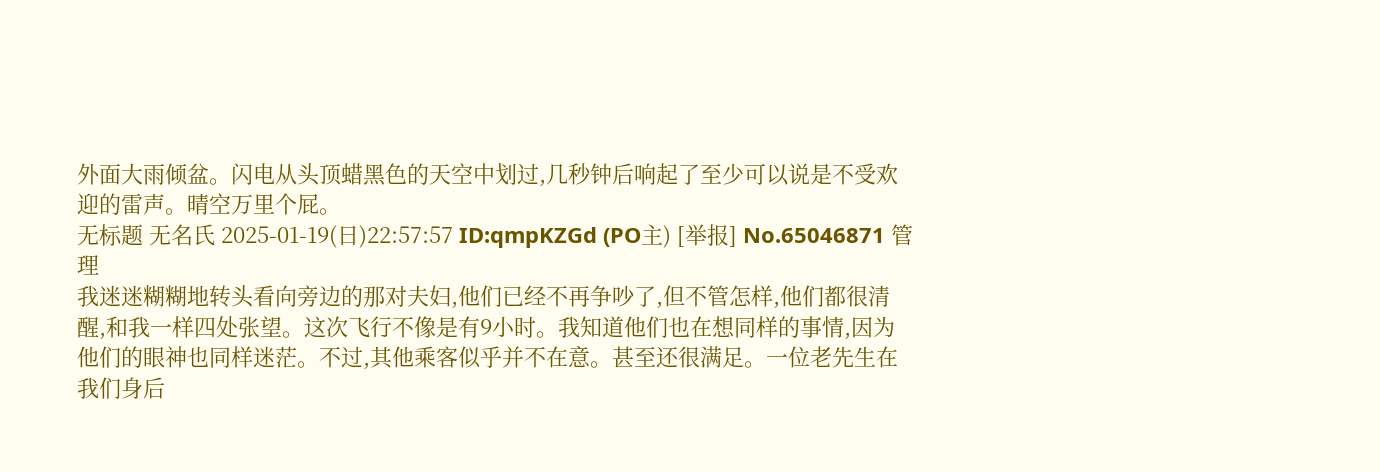外面大雨倾盆。闪电从头顶蜡黑色的天空中划过,几秒钟后响起了至少可以说是不受欢迎的雷声。晴空万里个屁。
无标题 无名氏 2025-01-19(日)22:57:57 ID:qmpKZGd (PO主) [举报] No.65046871 管理
我迷迷糊糊地转头看向旁边的那对夫妇,他们已经不再争吵了,但不管怎样,他们都很清醒,和我一样四处张望。这次飞行不像是有9小时。我知道他们也在想同样的事情,因为他们的眼神也同样迷茫。不过,其他乘客似乎并不在意。甚至还很满足。一位老先生在我们身后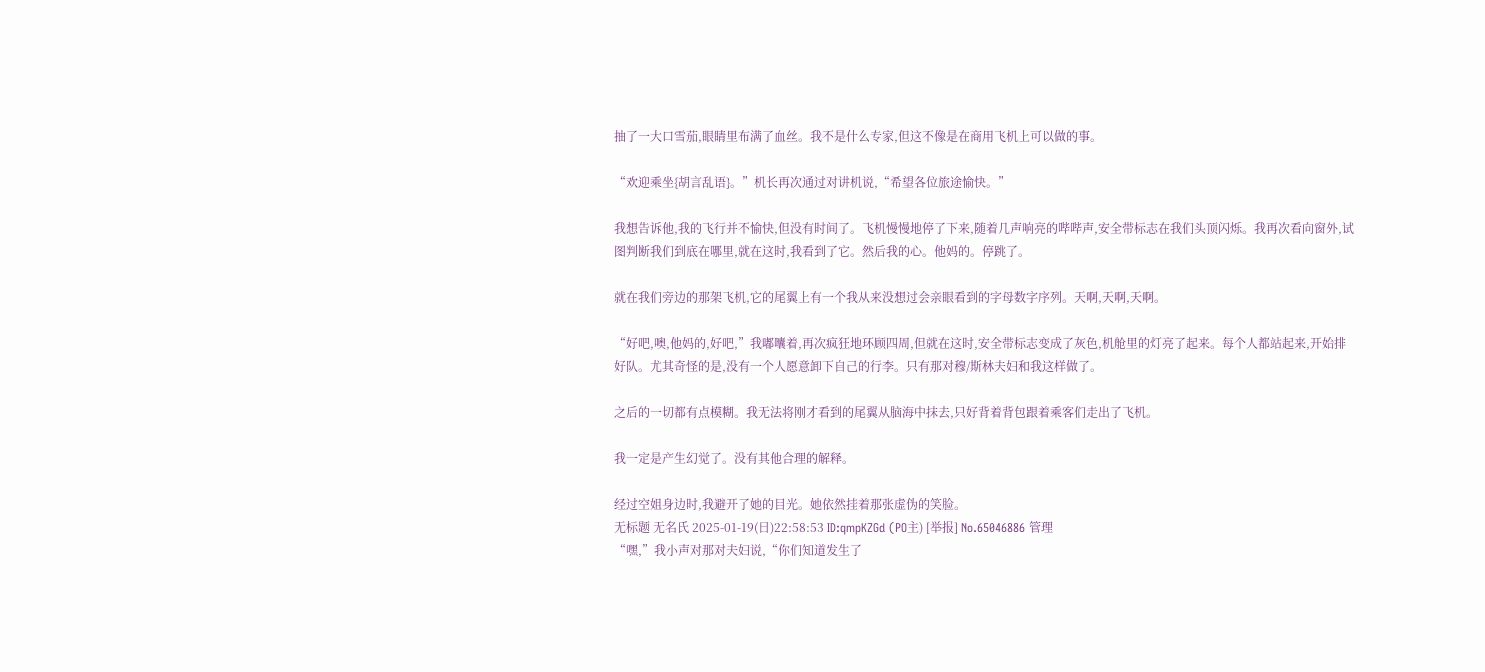抽了一大口雪茄,眼睛里布满了血丝。我不是什么专家,但这不像是在商用飞机上可以做的事。

“欢迎乘坐{胡言乱语}。”机长再次通过对讲机说,“希望各位旅途愉快。”

我想告诉他,我的飞行并不愉快,但没有时间了。飞机慢慢地停了下来,随着几声响亮的哔哔声,安全带标志在我们头顶闪烁。我再次看向窗外,试图判断我们到底在哪里,就在这时,我看到了它。然后我的心。他妈的。停跳了。

就在我们旁边的那架飞机,它的尾翼上有一个我从来没想过会亲眼看到的字母数字序列。天啊,天啊,天啊。

“好吧,噢,他妈的,好吧,”我嘟囔着,再次疯狂地环顾四周,但就在这时,安全带标志变成了灰色,机舱里的灯亮了起来。每个人都站起来,开始排好队。尤其奇怪的是,没有一个人愿意卸下自己的行李。只有那对穆/斯林夫妇和我这样做了。

之后的一切都有点模糊。我无法将刚才看到的尾翼从脑海中抹去,只好背着背包跟着乘客们走出了飞机。

我一定是产生幻觉了。没有其他合理的解释。

经过空姐身边时,我避开了她的目光。她依然挂着那张虚伪的笑脸。
无标题 无名氏 2025-01-19(日)22:58:53 ID:qmpKZGd (PO主) [举报] No.65046886 管理
“嘿,”我小声对那对夫妇说,“你们知道发生了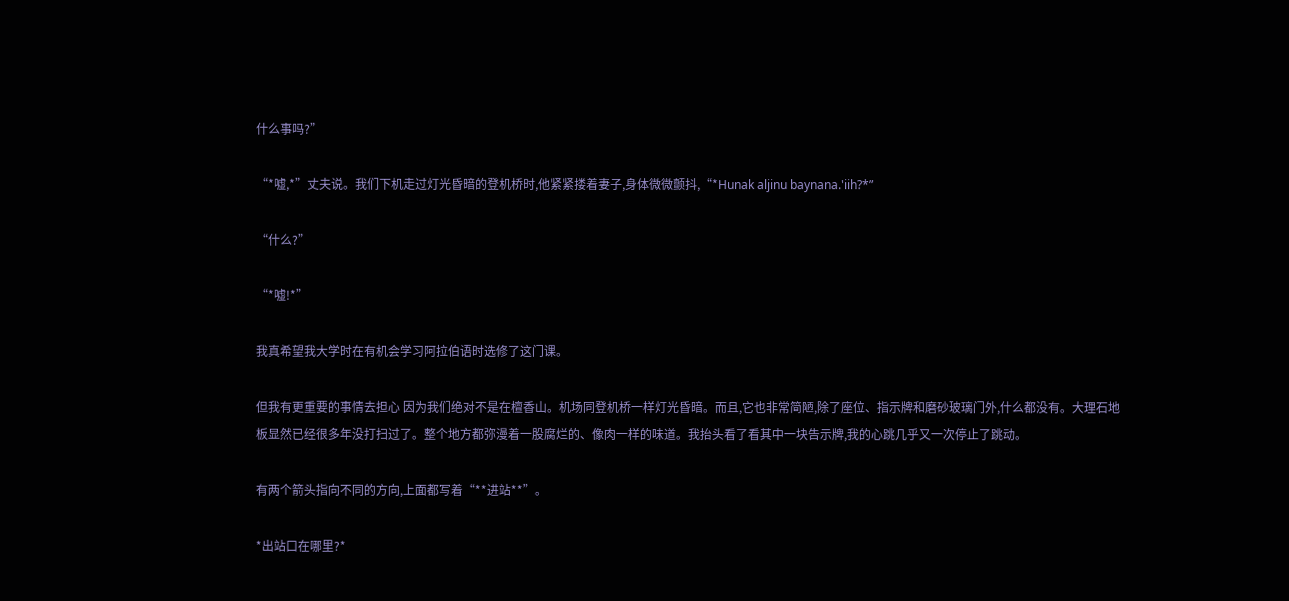什么事吗?”

“*嘘,*”丈夫说。我们下机走过灯光昏暗的登机桥时,他紧紧搂着妻子,身体微微颤抖,“*Hunak aljinu baynana.'iih?*”

“什么?”

“*嘘!*”

我真希望我大学时在有机会学习阿拉伯语时选修了这门课。

但我有更重要的事情去担心 因为我们绝对不是在檀香山。机场同登机桥一样灯光昏暗。而且,它也非常简陋,除了座位、指示牌和磨砂玻璃门外,什么都没有。大理石地板显然已经很多年没打扫过了。整个地方都弥漫着一股腐烂的、像肉一样的味道。我抬头看了看其中一块告示牌,我的心跳几乎又一次停止了跳动。

有两个箭头指向不同的方向,上面都写着“**进站**”。

*出站口在哪里?*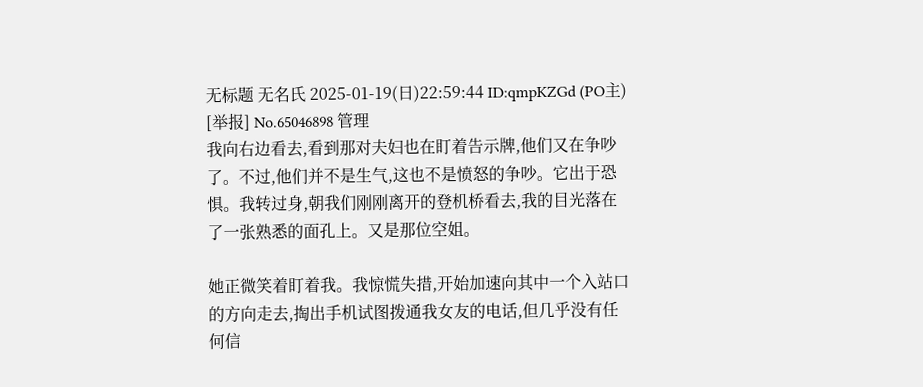无标题 无名氏 2025-01-19(日)22:59:44 ID:qmpKZGd (PO主) [举报] No.65046898 管理
我向右边看去,看到那对夫妇也在盯着告示牌,他们又在争吵了。不过,他们并不是生气,这也不是愤怒的争吵。它出于恐惧。我转过身,朝我们刚刚离开的登机桥看去,我的目光落在了一张熟悉的面孔上。又是那位空姐。

她正微笑着盯着我。我惊慌失措,开始加速向其中一个入站口的方向走去,掏出手机试图拨通我女友的电话,但几乎没有任何信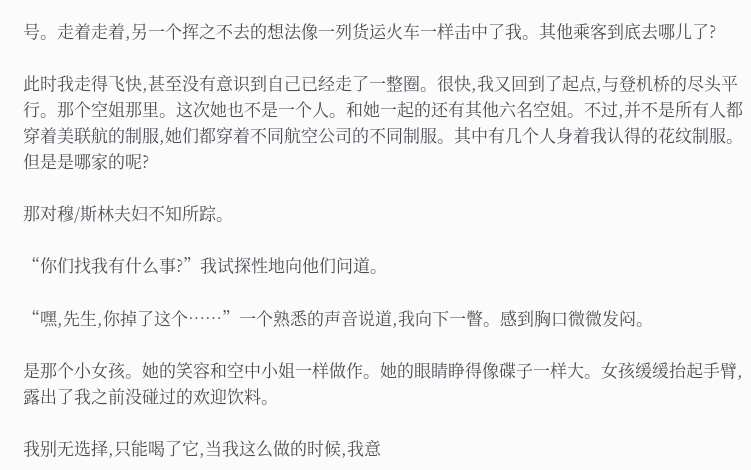号。走着走着,另一个挥之不去的想法像一列货运火车一样击中了我。其他乘客到底去哪儿了?

此时我走得飞快,甚至没有意识到自己已经走了一整圈。很快,我又回到了起点,与登机桥的尽头平行。那个空姐那里。这次她也不是一个人。和她一起的还有其他六名空姐。不过,并不是所有人都穿着美联航的制服,她们都穿着不同航空公司的不同制服。其中有几个人身着我认得的花纹制服。但是是哪家的呢?

那对穆/斯林夫妇不知所踪。

“你们找我有什么事?”我试探性地向他们问道。

“嘿,先生,你掉了这个……”一个熟悉的声音说道,我向下一瞥。感到胸口微微发闷。

是那个小女孩。她的笑容和空中小姐一样做作。她的眼睛睁得像碟子一样大。女孩缓缓抬起手臂,露出了我之前没碰过的欢迎饮料。

我别无选择,只能喝了它,当我这么做的时候,我意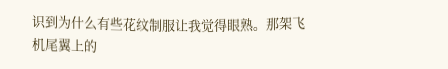识到为什么有些花纹制服让我觉得眼熟。那架飞机尾翼上的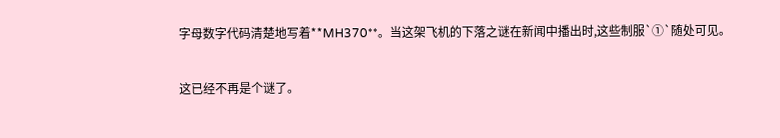字母数字代码清楚地写着**MH370**。当这架飞机的下落之谜在新闻中播出时,这些制服`①`随处可见。

这已经不再是个谜了。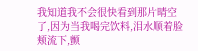我知道我不会很快看到那片晴空了,因为当我喝完饮料,泪水顺着脸颊流下,颤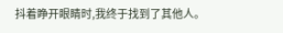抖着睁开眼睛时,我终于找到了其他人。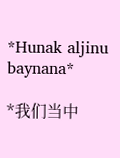*Hunak aljinu baynana*

*我们当中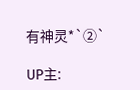有神灵*`②`

UP主: